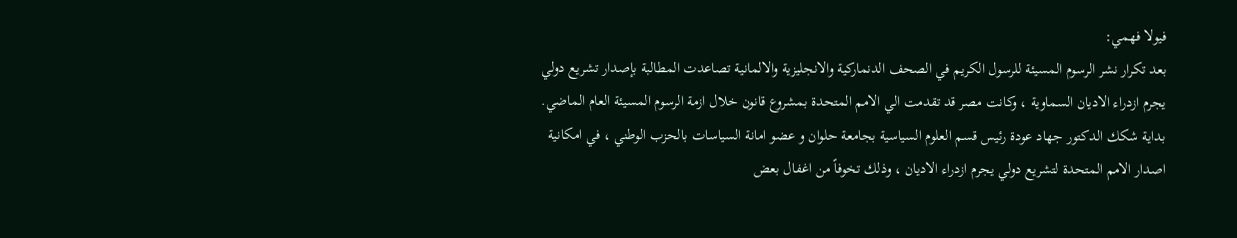فيولا فهمي:
بعد تكرار نشر الرسوم المسيئة للرسول الكريم في الصحف الدنماركية والانجليزية والالمانية تصاعدت المطالبة بإصدار تشريع دولي يجرم ازدراء الاديان السماوية ، وكانت مصر قد تقدمت الي الامم المتحدة بمشروع قانون خلال ازمة الرسوم المسيئة العام الماضي.
بداية شكك الدكتور جهاد عودة رئيس قسم العلوم السياسية بجامعة حلوان و عضو امانة السياسات بالحزب الوطني ، في امكانية اصدار الامم المتحدة لتشريع دولي يجرم ازدراء الاديان ، وذلك تخوفاً من اغفال بعض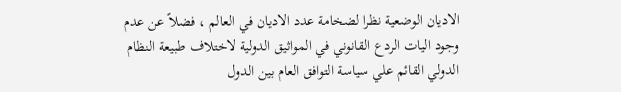الاديان الوضعية نظرا لضخامة عدد الاديان في العالم ، فضلاً عن عدم وجود اليات الردع القانوني في المواثيق الدولية لاختلاف طبيعة النظام الدولي القائم علي سياسة التوافق العام بين الدول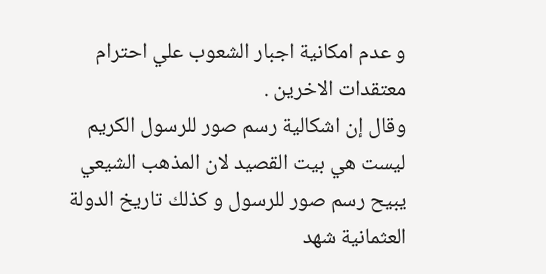و عدم امكانية اجبار الشعوب علي احترام معتقدات الاخرين .
وقال إن اشكالية رسم صور للرسول الكريم ليست هي بيت القصيد لان المذهب الشيعي يبيح رسم صور للرسول و كذلك تاريخ الدولة العثمانية شهد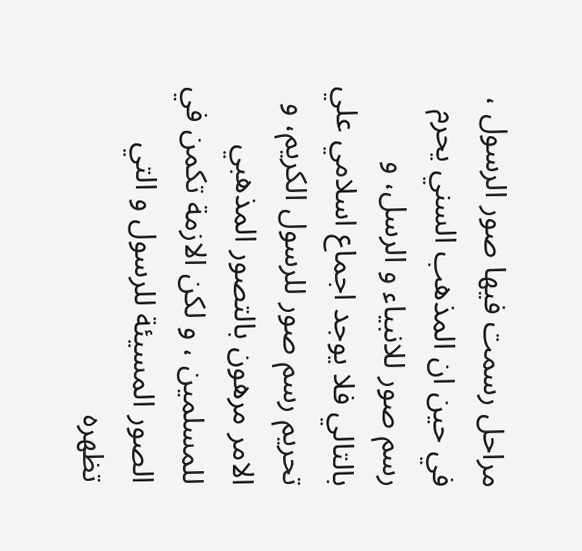مراحل رسمت فيها صور الرسول ، في حين ان المذهب السني يحرم رسم صور للانبياء و الرسل، و بالتالي فلا يوجد اجماع اسلامي علي تحريم رسم صور للرسول الكريم، و الامر مرهون بالتصور المذهبي للمسلمين ، و لكن الازمة تكمن في الصور المسيئة للرسول و التي تظهره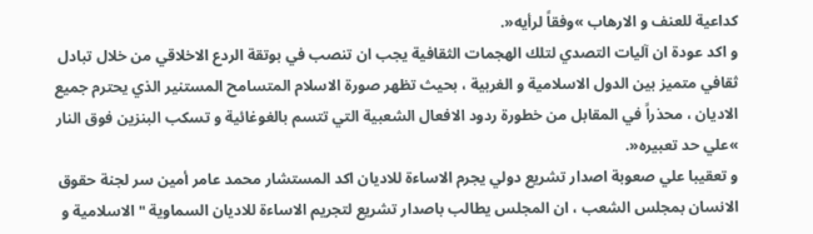كداعية للعنف و الارهاب »وفقاً لرأيه«.
و اكد عودة ان آليات التصدي لتلك الهجمات الثقافية يجب ان تنصب في بوتقة الردع الاخلاقي من خلال تبادل ثقافي متميز بين الدول الاسلامية و الغربية ، بحيث تظهر صورة الاسلام المتسامح المستنير الذي يحترم جميع الاديان ، محذراً في المقابل من خطورة ردود الافعال الشعبية التي تتسم بالغوغائية و تسكب البنزين فوق النار »علي حد تعبيره«.
و تعقيبا علي صعوبة اصدار تشريع دولي يجرم الاساءة للاديان اكد المستشار محمد عامر أمين سر لجنة حقوق الانسان بمجلس الشعب ، ان المجلس يطالب باصدار تشريع لتجريم الاساءة للاديان السماوية " الاسلامية و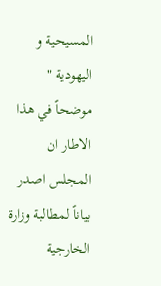المسيحية و اليهودية " موضحاً في هذا الاطار ان المجلس اصدر بياناً لمطالبة وزارة الخارجية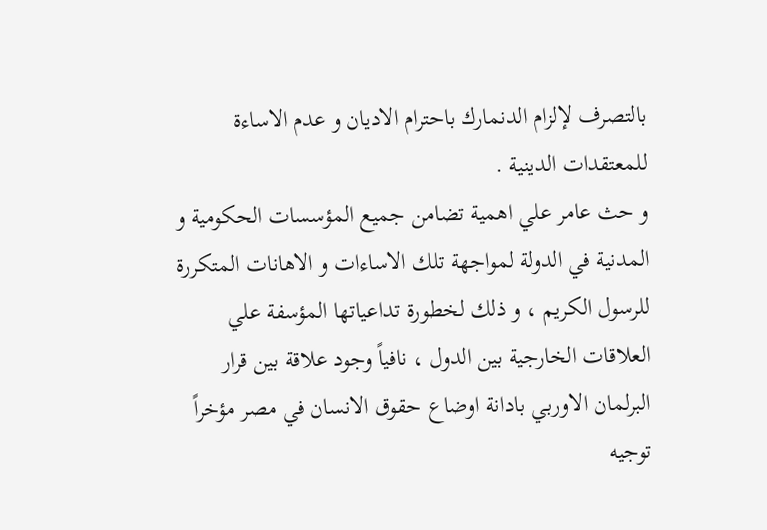بالتصرف لإلزام الدنمارك باحترام الاديان و عدم الاساءة للمعتقدات الدينية .
و حث عامر علي اهمية تضامن جميع المؤسسات الحكومية و المدنية في الدولة لمواجهة تلك الاساءات و الاهانات المتكررة للرسول الكريم ، و ذلك لخطورة تداعياتها المؤسفة علي العلاقات الخارجية بين الدول ، نافياً وجود علاقة بين قرار البرلمان الاوربي بادانة اوضاع حقوق الانسان في مصر مؤخراً توجيه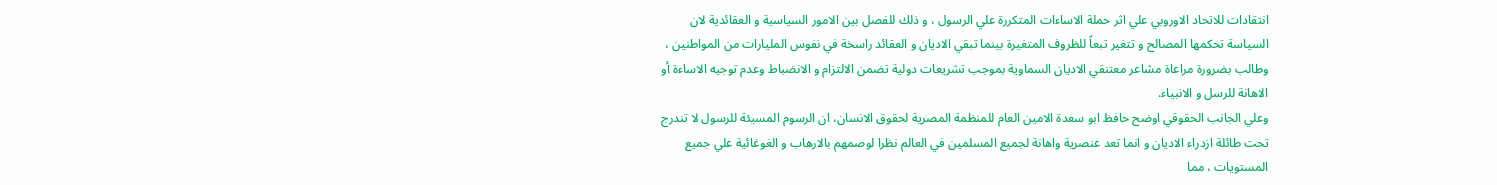انتقادات للاتحاد الاوروبي علي اثر حملة الاساءات المتكررة علي الرسول ، و ذلك للفصل بين الامور السياسية و العقائدية لان السياسة تحكمها المصالح و تتغير تبعاً للظروف المتغيرة بينما تبقي الاديان و العقائد راسخة في نفوس المليارات من المواطنين ، وطالب بضرورة مراعاة مشاعر معتنقي الاديان السماوية بموجب تشريعات دولية تضمن الالتزام و الانضباط وعدم توجيه الاساءة أو الاهانة للرسل و الانبياء.
وعلي الجانب الحقوقي اوضح حافظ ابو سعدة الامين العام للمنظمة المصرية لحقوق الانسان، ان الرسوم المسيئة للرسول لا تندرج تحت طائلة ازدراء الاديان و انما تعد عنصرية واهانة لجميع المسلمين في العالم نظرا لوصمهم بالارهاب و الغوغائية علي جميع المستويات ، مما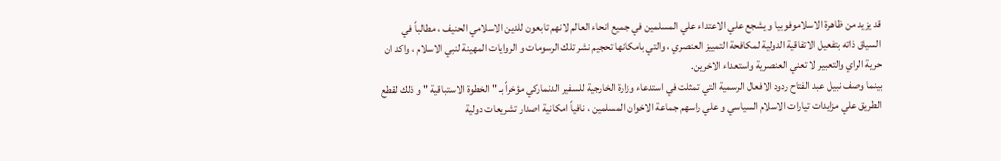قد يزيد من ظاهرة الاسلاموفوبيا و يشجع علي الاعتداء علي المسلمين في جميع انحاء العالم لانهم تابعون للدين الاسلامي الحنيف ، مطالباً في السياق ذاته بتفعيل الاتفاقية الدولية لمكافحة التمييز العنصري ، والتي بامكانها تحجيم نشر تلك الرسومات و الروايات المهينة لنبي الاسلام ، واكد ان حرية الراي والتعبير لا تعني العنصرية واستعداء الاخرين.
بينما وصف نبيل عبد الفتاح ردود الافعال الرسمية التي تمثلت في استدعاء وزارة الخارجية للسفير الدنماركي مؤخراً بـ " الخطوة الاستباقية " و ذلك لقطع الطريق علي مزايدات تيارات الاسلام السياسي و علي راسهم جماعة الاخوان المسلمين ، نافياً امكانية اصدار تشريعات دولية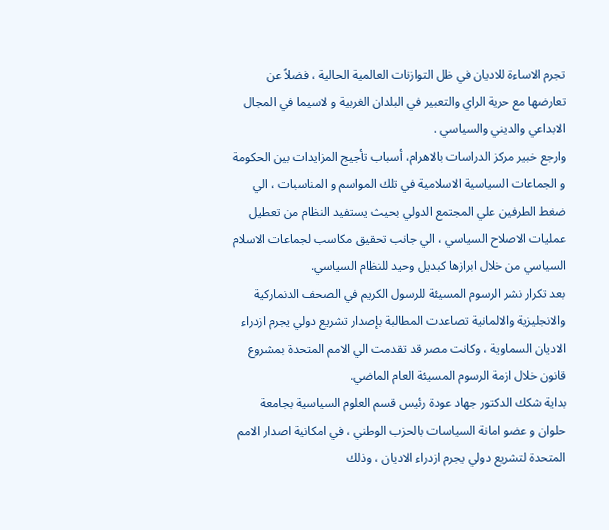تجرم الاساءة للاديان في ظل التوازنات العالمية الحالية ، فضلاً عن تعارضها مع حرية الراي والتعبير في البلدان الغربية و لاسيما في المجال الابداعي والديني والسياسي .
وارجع خبير مركز الدراسات بالاهرام، أسباب تأجيج المزايدات بين الحكومة و الجماعات السياسية الاسلامية في تلك المواسم و المناسبات ، الي ضغط الطرفين علي المجتمع الدولي بحيث يستفيد النظام من تعطيل عمليات الاصلاح السياسي ، الي جانب تحقيق مكاسب لجماعات الاسلام السياسي من خلال ابرازها كبديل وحيد للنظام السياسي.
بعد تكرار نشر الرسوم المسيئة للرسول الكريم في الصحف الدنماركية والانجليزية والالمانية تصاعدت المطالبة بإصدار تشريع دولي يجرم ازدراء الاديان السماوية ، وكانت مصر قد تقدمت الي الامم المتحدة بمشروع قانون خلال ازمة الرسوم المسيئة العام الماضي.
بداية شكك الدكتور جهاد عودة رئيس قسم العلوم السياسية بجامعة حلوان و عضو امانة السياسات بالحزب الوطني ، في امكانية اصدار الامم المتحدة لتشريع دولي يجرم ازدراء الاديان ، وذلك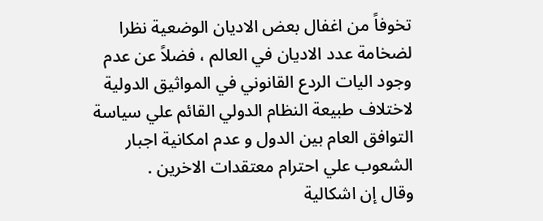تخوفاً من اغفال بعض الاديان الوضعية نظرا لضخامة عدد الاديان في العالم ، فضلاً عن عدم وجود اليات الردع القانوني في المواثيق الدولية لاختلاف طبيعة النظام الدولي القائم علي سياسة التوافق العام بين الدول و عدم امكانية اجبار الشعوب علي احترام معتقدات الاخرين .
وقال إن اشكالية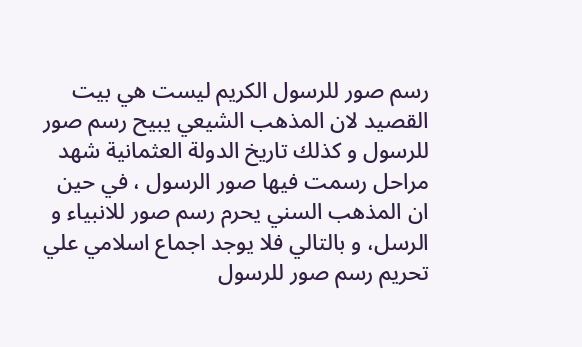رسم صور للرسول الكريم ليست هي بيت القصيد لان المذهب الشيعي يبيح رسم صور للرسول و كذلك تاريخ الدولة العثمانية شهد مراحل رسمت فيها صور الرسول ، في حين ان المذهب السني يحرم رسم صور للانبياء و الرسل، و بالتالي فلا يوجد اجماع اسلامي علي تحريم رسم صور للرسول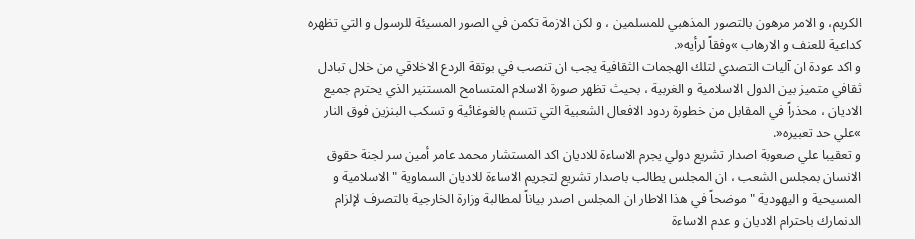الكريم، و الامر مرهون بالتصور المذهبي للمسلمين ، و لكن الازمة تكمن في الصور المسيئة للرسول و التي تظهره كداعية للعنف و الارهاب »وفقاً لرأيه«.
و اكد عودة ان آليات التصدي لتلك الهجمات الثقافية يجب ان تنصب في بوتقة الردع الاخلاقي من خلال تبادل ثقافي متميز بين الدول الاسلامية و الغربية ، بحيث تظهر صورة الاسلام المتسامح المستنير الذي يحترم جميع الاديان ، محذراً في المقابل من خطورة ردود الافعال الشعبية التي تتسم بالغوغائية و تسكب البنزين فوق النار »علي حد تعبيره«.
و تعقيبا علي صعوبة اصدار تشريع دولي يجرم الاساءة للاديان اكد المستشار محمد عامر أمين سر لجنة حقوق الانسان بمجلس الشعب ، ان المجلس يطالب باصدار تشريع لتجريم الاساءة للاديان السماوية " الاسلامية و المسيحية و اليهودية " موضحاً في هذا الاطار ان المجلس اصدر بياناً لمطالبة وزارة الخارجية بالتصرف لإلزام الدنمارك باحترام الاديان و عدم الاساءة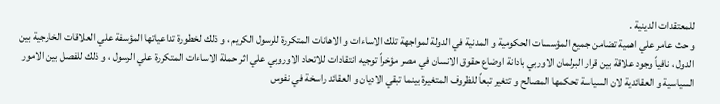للمعتقدات الدينية .
و حث عامر علي اهمية تضامن جميع المؤسسات الحكومية و المدنية في الدولة لمواجهة تلك الاساءات و الاهانات المتكررة للرسول الكريم ، و ذلك لخطورة تداعياتها المؤسفة علي العلاقات الخارجية بين الدول ، نافياً وجود علاقة بين قرار البرلمان الاوربي بادانة اوضاع حقوق الانسان في مصر مؤخراً توجيه انتقادات للاتحاد الاوروبي علي اثر حملة الاساءات المتكررة علي الرسول ، و ذلك للفصل بين الامور السياسية و العقائدية لان السياسة تحكمها المصالح و تتغير تبعاً للظروف المتغيرة بينما تبقي الاديان و العقائد راسخة في نفوس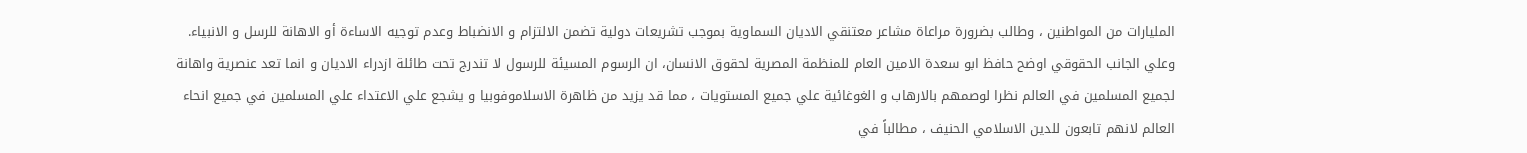المليارات من المواطنين ، وطالب بضرورة مراعاة مشاعر معتنقي الاديان السماوية بموجب تشريعات دولية تضمن الالتزام و الانضباط وعدم توجيه الاساءة أو الاهانة للرسل و الانبياء.
وعلي الجانب الحقوقي اوضح حافظ ابو سعدة الامين العام للمنظمة المصرية لحقوق الانسان، ان الرسوم المسيئة للرسول لا تندرج تحت طائلة ازدراء الاديان و انما تعد عنصرية واهانة لجميع المسلمين في العالم نظرا لوصمهم بالارهاب و الغوغائية علي جميع المستويات ، مما قد يزيد من ظاهرة الاسلاموفوبيا و يشجع علي الاعتداء علي المسلمين في جميع انحاء العالم لانهم تابعون للدين الاسلامي الحنيف ، مطالباً في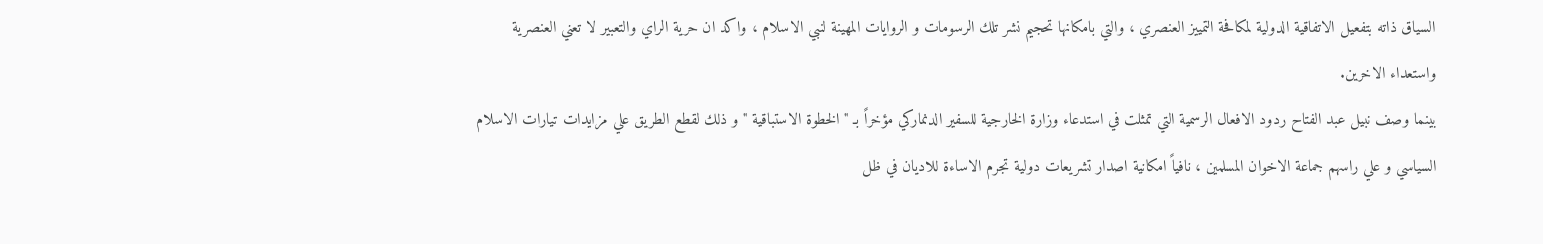السياق ذاته بتفعيل الاتفاقية الدولية لمكافحة التمييز العنصري ، والتي بامكانها تحجيم نشر تلك الرسومات و الروايات المهينة لنبي الاسلام ، واكد ان حرية الراي والتعبير لا تعني العنصرية واستعداء الاخرين.
بينما وصف نبيل عبد الفتاح ردود الافعال الرسمية التي تمثلت في استدعاء وزارة الخارجية للسفير الدنماركي مؤخراً بـ " الخطوة الاستباقية " و ذلك لقطع الطريق علي مزايدات تيارات الاسلام السياسي و علي راسهم جماعة الاخوان المسلمين ، نافياً امكانية اصدار تشريعات دولية تجرم الاساءة للاديان في ظل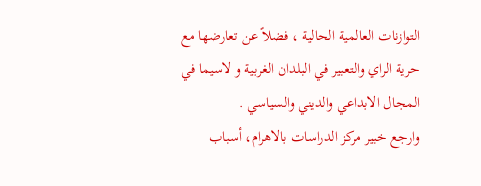التوازنات العالمية الحالية ، فضلاً عن تعارضها مع حرية الراي والتعبير في البلدان الغربية و لاسيما في المجال الابداعي والديني والسياسي .
وارجع خبير مركز الدراسات بالاهرام، أسباب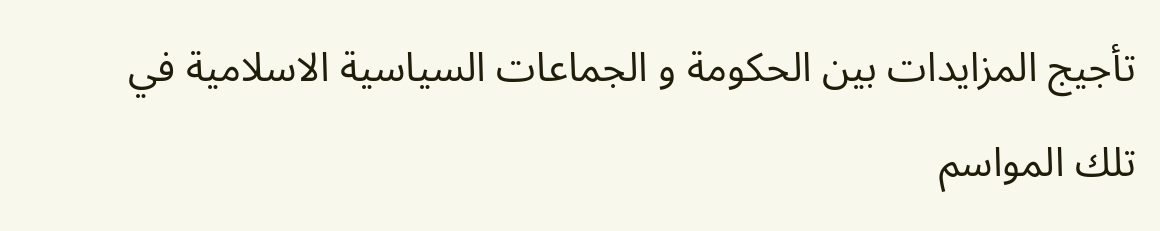تأجيج المزايدات بين الحكومة و الجماعات السياسية الاسلامية في تلك المواسم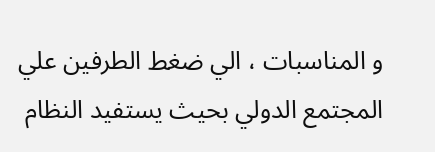و المناسبات ، الي ضغط الطرفين علي المجتمع الدولي بحيث يستفيد النظام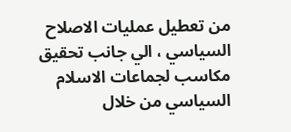من تعطيل عمليات الاصلاح السياسي ، الي جانب تحقيق مكاسب لجماعات الاسلام السياسي من خلال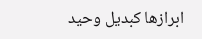ابرازها كبديل وحيد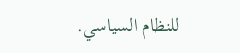للنظام السياسي.